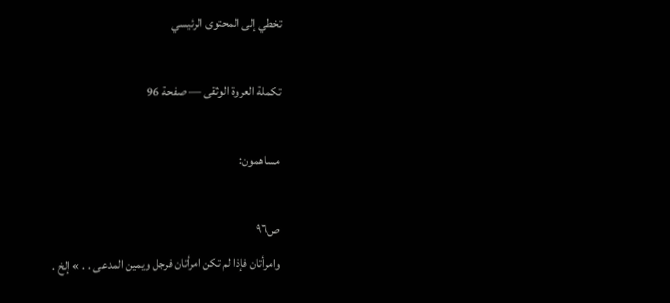تخطي إلى المحتوى الرئيسي

تكملة العروة الوثقى — صفحة 96

مساهمون:

ص٩٦
وامرأتان فإذا لم تكن امرأتان فرجل ويمين المدعى . . » إلخ .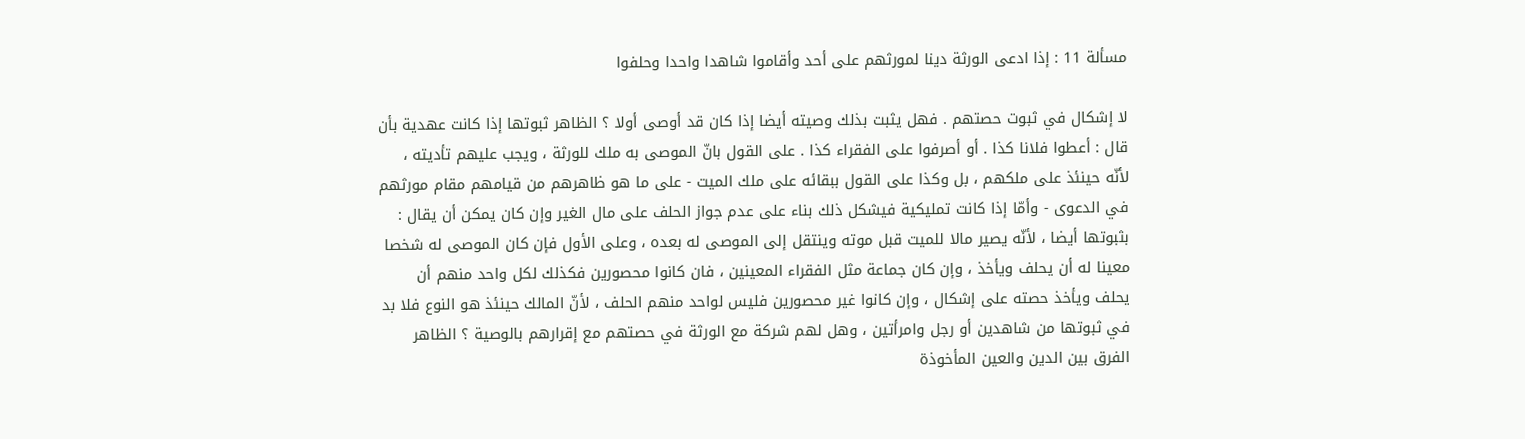مسألة 11 : إذا ادعى الورثة دينا لمورثهم على أحد وأقاموا شاهدا واحدا وحلفوا

لا إشكال في ثبوت حصتهم . فهل يثبت بذلك وصيته أيضا إذا كان قد أوصى أولا ؟ الظاهر ثبوتها إذا كانت عهدية بأن قال : أعطوا فلانا كذا . أو أصرفوا على الفقراء كذا . على القول بانّ الموصى به ملك للورثة ، ويجب عليهم تأديته ، لأنّه حينئذ على ملكهم ، بل وكذا على القول ببقائه على ملك الميت - على ما هو ظاهرهم من قيامهم مقام مورثهم في الدعوى - وأمّا إذا كانت تمليكية فيشكل ذلك بناء على عدم جواز الحلف على مال الغير وإن كان يمكن أن يقال : بثبوتها أيضا ، لأنّه يصير مالا للميت قبل موته وينتقل إلى الموصى له بعده ، وعلى الأول فإن كان الموصى له شخصا معينا له أن يحلف ويأخذ ، وإن كان جماعة مثل الفقراء المعينين ، فان كانوا محصورين فكذلك لكل واحد منهم أن يحلف ويأخذ حصته على إشكال ، وإن كانوا غير محصورين فليس لواحد منهم الحلف ، لأنّ المالك حينئذ هو النوع فلا بد في ثبوتها من شاهدين أو رجل وامرأتين ، وهل لهم شركة مع الورثة في حصتهم مع إقرارهم بالوصية ؟ الظاهر الفرق بين الدين والعين المأخوذة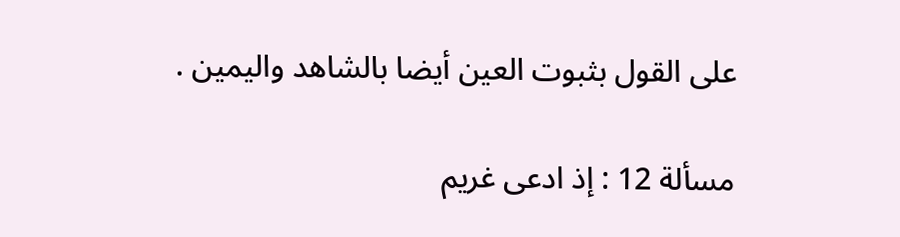على القول بثبوت العين أيضا بالشاهد واليمين .

مسألة 12 : إذ ادعى غريم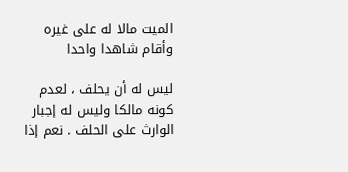الميت مالا له على غيره وأقام شاهدا واحدا

ليس له أن يحلف ، لعدم كونه مالكا وليس له إجبار الوارث على الحلف . نعم إذا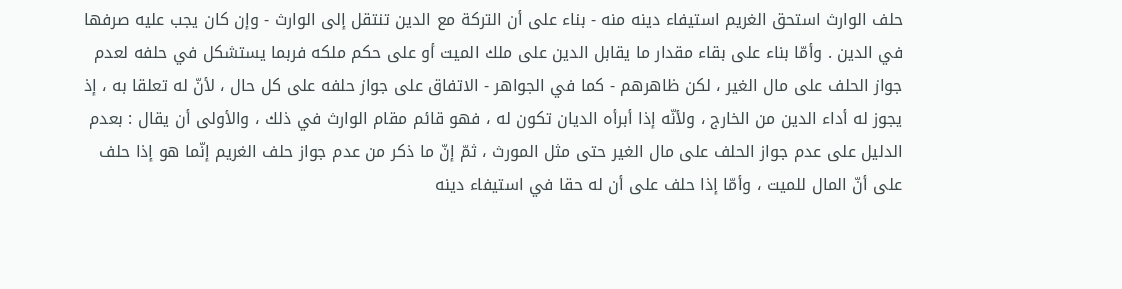حلف الوارث استحق الغريم استيفاء دينه منه - بناء على أن التركة مع الدين تنتقل إلى الوارث - وإن كان يجب عليه صرفها في الدين . وأمّا بناء على بقاء مقدار ما يقابل الدين على ملك الميت أو على حكم ملكه فربما يستشكل في حلفه لعدم جواز الحلف على مال الغير ، لكن ظاهرهم - كما في الجواهر - الاتفاق على جواز حلفه على كل حال ، لأنّ له تعلقا به ، إذ يجوز له أداء الدين من الخارج ، ولأنّه إذا أبرأه الديان تكون له ، فهو قائم مقام الوارث في ذلك ، والأولى أن يقال : بعدم الدليل على عدم جواز الحلف على مال الغير حتى مثل المورث ، ثمّ إنّ ما ذكر من عدم جواز حلف الغريم إنّما هو إذا حلف على أنّ المال للميت ، وأمّا إذا حلف على أن له حقا في استيفاء دينه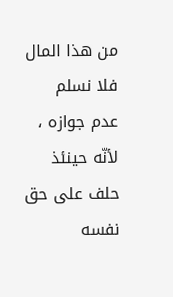من هذا المال فلا نسلم عدم جوازه ، لأنّه حينئذ حلف على حق نفسه